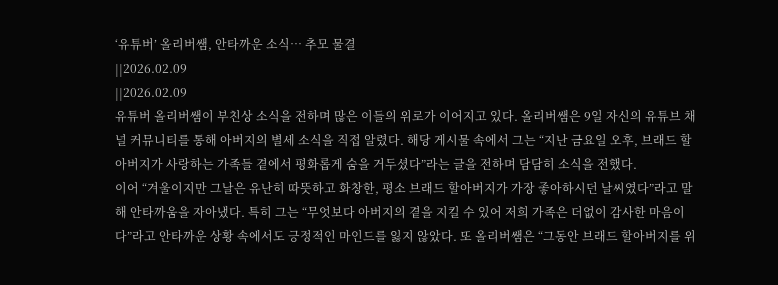‘유튜버’ 올리버쌤, 안타까운 소식… 추모 물결
||2026.02.09
||2026.02.09
유튜버 올리버쌤이 부친상 소식을 전하며 많은 이들의 위로가 이어지고 있다. 올리버쌤은 9일 자신의 유튜브 채널 커뮤니티를 통해 아버지의 별세 소식을 직접 알렸다. 해당 게시물 속에서 그는 “지난 금요일 오후, 브래드 할아버지가 사랑하는 가족들 곁에서 평화롭게 숨을 거두셨다”라는 글을 전하며 담담히 소식을 전했다.
이어 “겨울이지만 그날은 유난히 따뜻하고 화창한, 평소 브래드 할아버지가 가장 좋아하시던 날씨였다”라고 말해 안타까움을 자아냈다. 특히 그는 “무엇보다 아버지의 곁을 지킬 수 있어 저희 가족은 더없이 감사한 마음이다”라고 안타까운 상황 속에서도 긍정적인 마인드를 잃지 않았다. 또 올리버쌤은 “그동안 브래드 할아버지를 위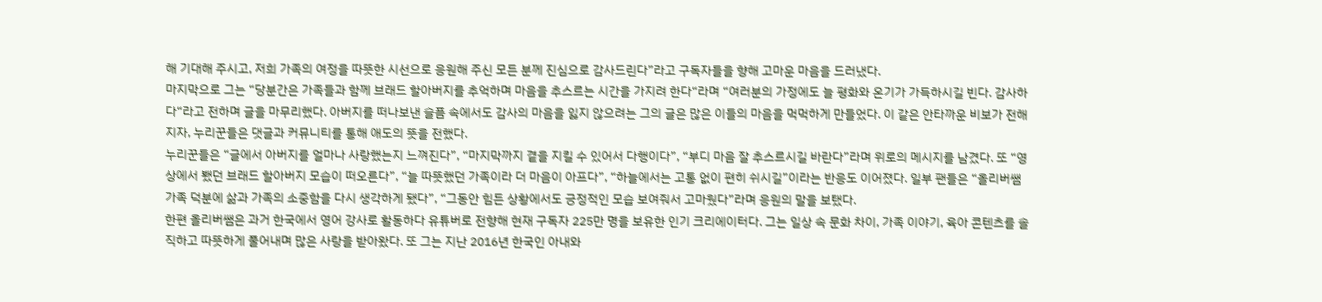해 기대해 주시고, 저희 가족의 여정을 따뜻한 시선으로 응원해 주신 모든 분께 진심으로 감사드린다”라고 구독자들을 향해 고마운 마음을 드러냈다.
마지막으로 그는 “당분간은 가족들과 함께 브래드 할아버지를 추억하며 마음을 추스르는 시간을 가지려 한다“라며 “여러분의 가정에도 늘 평화와 온기가 가득하시길 빈다. 감사하다“라고 전하며 글을 마무리했다. 아버지를 떠나보낸 슬픔 속에서도 감사의 마음을 잃지 않으려는 그의 글은 많은 이들의 마음을 먹먹하게 만들었다. 이 같은 안타까운 비보가 전해지자, 누리꾼들은 댓글과 커뮤니티를 통해 애도의 뜻을 전했다.
누리꾼들은 “글에서 아버지를 얼마나 사랑했는지 느껴진다”, “마지막까지 곁을 지킬 수 있어서 다행이다”, “부디 마음 잘 추스르시길 바란다”라며 위로의 메시지를 남겼다. 또 “영상에서 뵀던 브래드 할아버지 모습이 떠오른다”, “늘 따뜻했던 가족이라 더 마음이 아프다”, “하늘에서는 고통 없이 편히 쉬시길”이라는 반응도 이어졌다. 일부 팬들은 “올리버쌤 가족 덕분에 삶과 가족의 소중함을 다시 생각하게 됐다”, “그동안 힘든 상황에서도 긍정적인 모습 보여줘서 고마웠다”라며 응원의 말을 보탰다.
한편 올리버쌤은 과거 한국에서 영어 강사로 활동하다 유튜버로 전향해 현재 구독자 225만 명을 보유한 인기 크리에이터다. 그는 일상 속 문화 차이, 가족 이야기, 육아 콘텐츠를 솔직하고 따뜻하게 풀어내며 많은 사랑을 받아왔다. 또 그는 지난 2016년 한국인 아내와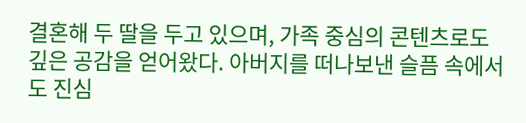결혼해 두 딸을 두고 있으며, 가족 중심의 콘텐츠로도 깊은 공감을 얻어왔다. 아버지를 떠나보낸 슬픔 속에서도 진심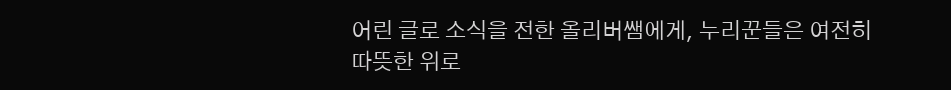어린 글로 소식을 전한 올리버쌤에게, 누리꾼들은 여전히 따뜻한 위로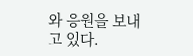와 응원을 보내고 있다.